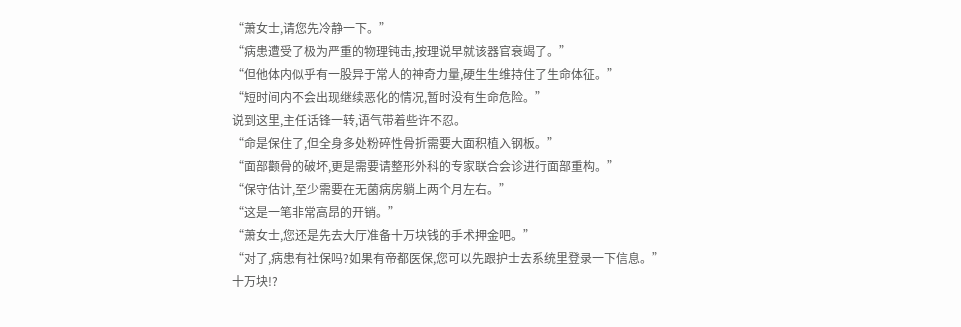“萧女士,请您先冷静一下。”
“病患遭受了极为严重的物理钝击,按理说早就该器官衰竭了。”
“但他体内似乎有一股异于常人的神奇力量,硬生生维持住了生命体征。”
“短时间内不会出现继续恶化的情况,暂时没有生命危险。”
说到这里,主任话锋一转,语气带着些许不忍。
“命是保住了,但全身多处粉碎性骨折需要大面积植入钢板。”
“面部颧骨的破坏,更是需要请整形外科的专家联合会诊进行面部重构。”
“保守估计,至少需要在无菌病房躺上两个月左右。”
“这是一笔非常高昂的开销。”
“萧女士,您还是先去大厅准备十万块钱的手术押金吧。”
“对了,病患有社保吗?如果有帝都医保,您可以先跟护士去系统里登录一下信息。”
十万块!?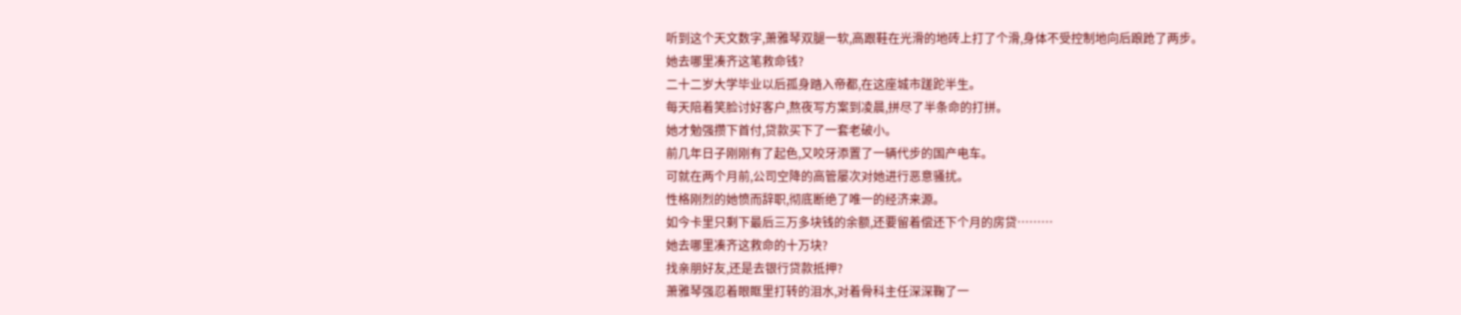听到这个天文数字,萧雅琴双腿一软,高跟鞋在光滑的地砖上打了个滑,身体不受控制地向后踉跄了两步。
她去哪里凑齐这笔救命钱?
二十二岁大学毕业以后孤身踏入帝都,在这座城市蹉跎半生。
每天陪着笑脸讨好客户,熬夜写方案到凌晨,拼尽了半条命的打拼。
她才勉强攒下首付,贷款买下了一套老破小。
前几年日子刚刚有了起色,又咬牙添置了一辆代步的国产电车。
可就在两个月前,公司空降的高管屡次对她进行恶意骚扰。
性格刚烈的她愤而辞职,彻底断绝了唯一的经济来源。
如今卡里只剩下最后三万多块钱的余额,还要留着偿还下个月的房贷………
她去哪里凑齐这救命的十万块?
找亲朋好友,还是去银行贷款抵押?
萧雅琴强忍着眼眶里打转的泪水,对着骨科主任深深鞠了一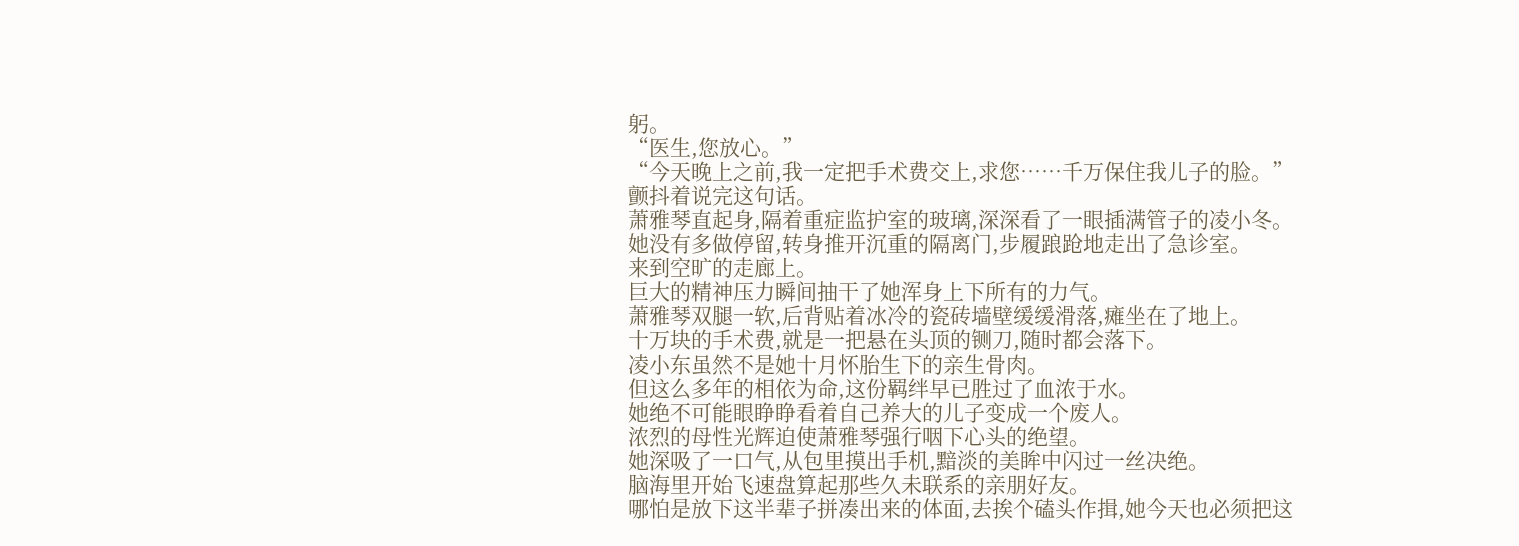躬。
“医生,您放心。”
“今天晚上之前,我一定把手术费交上,求您……千万保住我儿子的脸。”
颤抖着说完这句话。
萧雅琴直起身,隔着重症监护室的玻璃,深深看了一眼插满管子的凌小冬。
她没有多做停留,转身推开沉重的隔离门,步履踉跄地走出了急诊室。
来到空旷的走廊上。
巨大的精神压力瞬间抽干了她浑身上下所有的力气。
萧雅琴双腿一软,后背贴着冰冷的瓷砖墙壁缓缓滑落,瘫坐在了地上。
十万块的手术费,就是一把悬在头顶的铡刀,随时都会落下。
凌小东虽然不是她十月怀胎生下的亲生骨肉。
但这么多年的相依为命,这份羁绊早已胜过了血浓于水。
她绝不可能眼睁睁看着自己养大的儿子变成一个废人。
浓烈的母性光辉迫使萧雅琴强行咽下心头的绝望。
她深吸了一口气,从包里摸出手机,黯淡的美眸中闪过一丝决绝。
脑海里开始飞速盘算起那些久未联系的亲朋好友。
哪怕是放下这半辈子拼凑出来的体面,去挨个磕头作揖,她今天也必须把这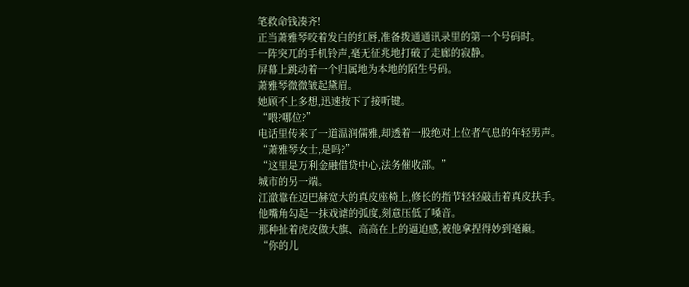笔救命钱凑齐!
正当萧雅琴咬着发白的红唇,准备拨通通讯录里的第一个号码时。
一阵突兀的手机铃声,毫无征兆地打破了走廊的寂静。
屏幕上跳动着一个归属地为本地的陌生号码。
萧雅琴微微皱起黛眉。
她顾不上多想,迅速按下了接听键。
“喂?哪位?”
电话里传来了一道温润儒雅,却透着一股绝对上位者气息的年轻男声。
“萧雅琴女士,是吗?”
“这里是万利金融借贷中心,法务催收部。”
城市的另一端。
江澈靠在迈巴赫宽大的真皮座椅上,修长的指节轻轻敲击着真皮扶手。
他嘴角勾起一抹戏谑的弧度,刻意压低了嗓音。
那种扯着虎皮做大旗、高高在上的逼迫感,被他拿捏得妙到毫巅。
“你的儿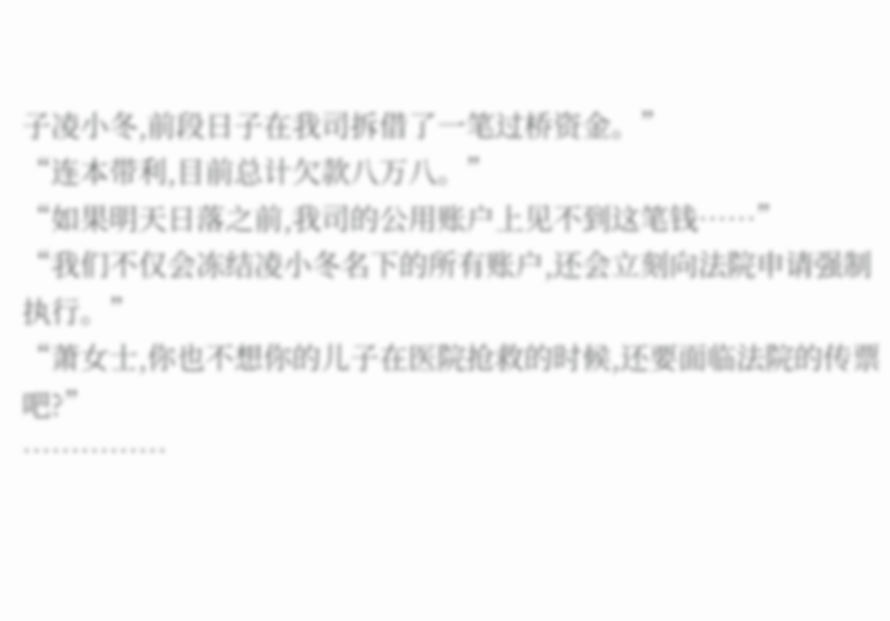子凌小冬,前段日子在我司拆借了一笔过桥资金。”
“连本带利,目前总计欠款八万八。”
“如果明天日落之前,我司的公用账户上见不到这笔钱……”
“我们不仅会冻结凌小冬名下的所有账户,还会立刻向法院申请强制执行。”
“萧女士,你也不想你的儿子在医院抢救的时候,还要面临法院的传票吧?”
……………